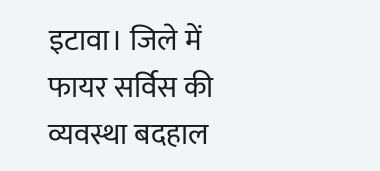इटावा। जिले में फायर सर्विस की व्यवस्था बदहाल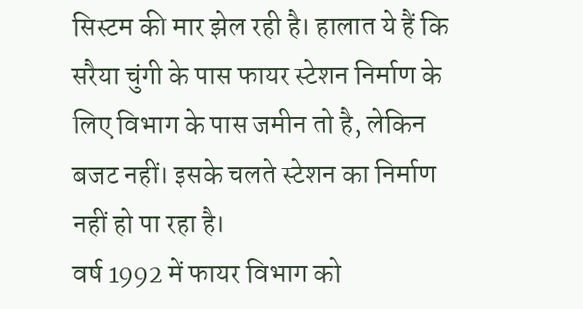सिस्टम की मार झेल रही है। हालात ये हैं कि सरैया चुंगी के पास फायर स्टेशन निर्माण के लिए विभाग के पास जमीन तो है, लेकिन बजट नहीं। इसके चलते स्टेशन का निर्माण नहीं हो पा रहा है।
वर्ष 1992 में फायर विभाग को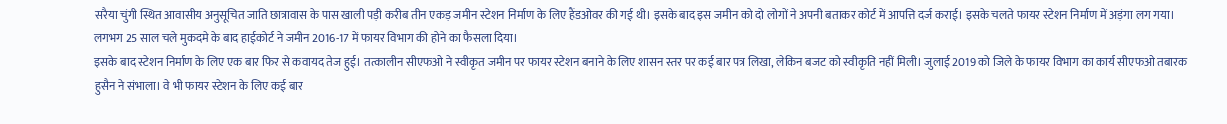सरैया चुंगी स्थित आवासीय अनुसूचित जाति छात्रावास के पास खाली पड़ी करीब तीन एकड़ जमीन स्टेशन निर्माण के लिए हैंडओवर की गई थी। इसके बाद इस जमीन को दो लोगों ने अपनी बताकर कोर्ट में आपत्ति दर्ज कराई। इसके चलते फायर स्टेशन निर्माण में अड़ंगा लग गया। लगभग 25 साल चले मुकदमे के बाद हाईकोर्ट ने जमीन 2016-17 में फायर विभाग की होने का फैसला दिया।
इसके बाद स्टेशन निर्माण के लिए एक बार फिर से कवायद तेज हुई। तत्कालीन सीएफओ ने स्वीकृत जमीन पर फायर स्टेशन बनाने के लिए शासन स्तर पर कई बार पत्र लिखा, लेकिन बजट को स्वीकृति नहीं मिली। जुलाई 2019 को जिले के फायर विभाग का कार्य सीएफओ तबारक हुसैन ने संभाला। वे भी फायर स्टेशन के लिए कई बार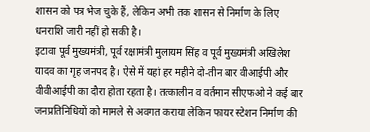शासन को पत्र भेज चुके हैं, लेकिन अभी तक शासन से निर्माण के लिए धनराशि जारी नहीं हो सकी है।
इटावा पूर्व मुख्यमंत्री, पूर्व रक्षामंत्री मुलायम सिंह व पूर्व मुख्यमंत्री अखिलेश यादव का गृह जनपद है। ऐसे में यहां हर महीने दो-तीन बार वीआईपी और वीवीआईपी का दौरा होता रहता है। तत्कालीन व वर्तमान सीएफओ ने कई बार जनप्रतिनिधियों को मामले से अवगत कराया लेकिन फायर स्टेशन निर्माण की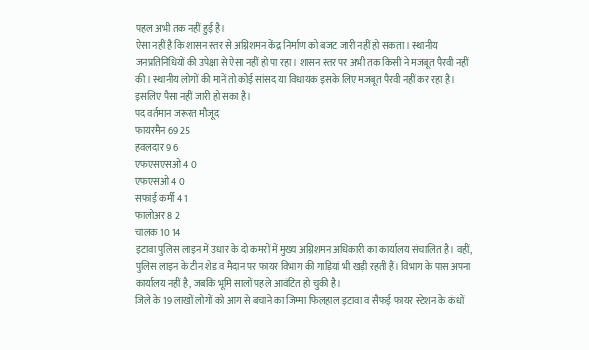पहल अभी तक नहीं हुई है।
ऐसा नहीं है कि शासन स्तर से अग्निशमन केंद्र निर्माण को बजट जारी नहीं हो सकता। स्थानीय जनप्रतिनिधियों की उपेक्षा से ऐसा नहीं हो पा रहा। शासन स्तर पर अभी तक किसी ने मजबूत पैरवी नहीं की। स्थानीय लोगों की मानें तो कोई सांसद या विधायक इसके लिए मजबूत पैरवी नहीं कर रहा है। इसलिए पैसा नहीं जारी हो सका है।
पद वर्तमान जरूरत मौजूद
फायरमैन 69 25
हवलदार 9 6
एफएसएसओ 4 0
एफएसओ 4 0
सफाई कर्मी 4 1
फालोअर 8 2
चालक 10 14
इटावा पुलिस लाइन में उधार के दो कमरों में मुख्य अग्निशमन अधिकारी का कार्यालय संचालित है। वहीं, पुलिस लाइन के टीन शेड व मैदान पर फायर विभाग की गाड़ियां भी खड़ी रहती हैं। विभाग के पास अपना कार्यालय नहीं है, जबकि भूमि सालों पहले आवंटित हो चुकी है।
जिले के 19 लाखों लोगों को आग से बचाने का जिम्मा फिलहाल इटावा व सैफई फायर स्टेशन के कंधों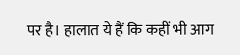पर है। हालात ये हैं कि कहीं भी आग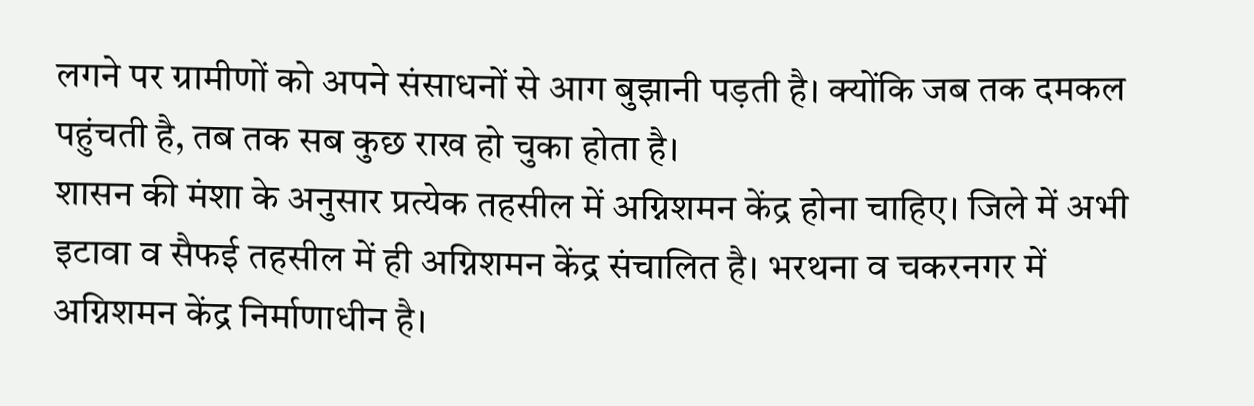लगने पर ग्रामीणों को अपने संसाधनों से आग बुझानी पड़ती है। क्योंकि जब तक दमकल पहुंचती है, तब तक सब कुछ राख हो चुका होता है।
शासन की मंशा के अनुसार प्रत्येक तहसील में अग्निशमन केंद्र होना चाहिए। जिले में अभी इटावा व सैफई तहसील में ही अग्निशमन केंद्र संचालित है। भरथना व चकरनगर में अग्निशमन केंद्र निर्माणाधीन है।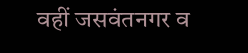वहीं जसवंतनगर व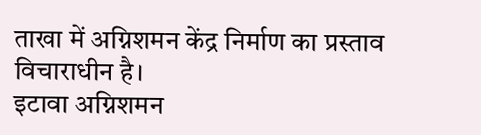ताखा में अग्निशमन केंद्र निर्माण का प्रस्ताव विचाराधीन है।
इटावा अग्निशमन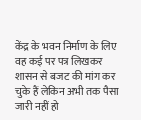केंद्र के भवन निर्माण के लिए वह कई पर पत्र लिखकर शासन से बजट की मांग कर चुके हैं लेकिन अभी तक पैसा जारी नहीं हो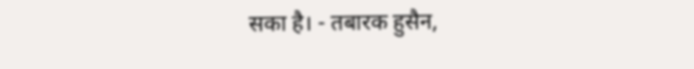सका है। - तबारक हुसैन,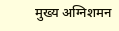मुख्य अग्निशमन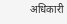अधिकारी